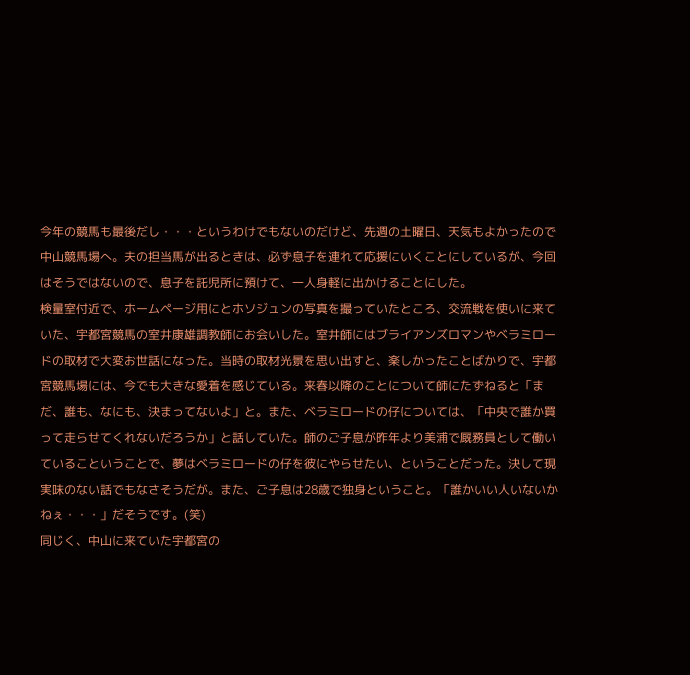今年の競馬も最後だし・・・というわけでもないのだけど、先週の土曜日、天気もよかったので中山競馬場へ。夫の担当馬が出るときは、必ず息子を連れて応援にいくことにしているが、今回はそうではないので、息子を託児所に預けて、一人身軽に出かけることにした。
検量室付近で、ホームページ用にとホソジュンの写真を撮っていたところ、交流戦を使いに来ていた、宇都宮競馬の室井康雄調教師にお会いした。室井師にはブライアンズロマンやベラミロードの取材で大変お世話になった。当時の取材光景を思い出すと、楽しかったことばかりで、宇都宮競馬場には、今でも大きな愛着を感じている。来春以降のことについて師にたずねると「まだ、誰も、なにも、決まってないよ」と。また、ベラミロードの仔については、「中央で誰か買って走らせてくれないだろうか」と話していた。師のご子息が昨年より美浦で厩務員として働いているこということで、夢はベラミロードの仔を彼にやらせたい、ということだった。決して現実味のない話でもなさそうだが。また、ご子息は28歳で独身ということ。「誰かいい人いないかねぇ・・・」だそうです。(笑)
同じく、中山に来ていた宇都宮の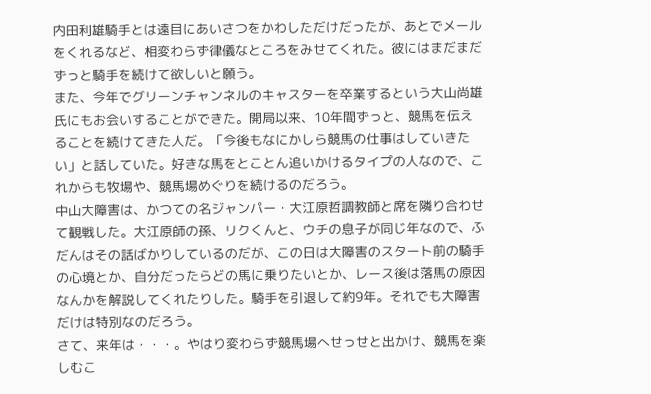内田利雄騎手とは遠目にあいさつをかわしただけだったが、あとでメールをくれるなど、相変わらず律儀なところをみせてくれた。彼にはまだまだずっと騎手を続けて欲しいと願う。
また、今年でグリーンチャンネルのキャスターを卒業するという大山尚雄氏にもお会いすることができた。開局以来、10年間ずっと、競馬を伝えることを続けてきた人だ。「今後もなにかしら競馬の仕事はしていきたい」と話していた。好きな馬をとことん追いかけるタイプの人なので、これからも牧場や、競馬場めぐりを続けるのだろう。
中山大障害は、かつての名ジャンパー・大江原哲調教師と席を隣り合わせて観戦した。大江原師の孫、リクくんと、ウチの息子が同じ年なので、ふだんはその話ばかりしているのだが、この日は大障害のスタート前の騎手の心境とか、自分だったらどの馬に乗りたいとか、レース後は落馬の原因なんかを解説してくれたりした。騎手を引退して約9年。それでも大障害だけは特別なのだろう。
さて、来年は・・・。やはり変わらず競馬場へせっせと出かけ、競馬を楽しむこ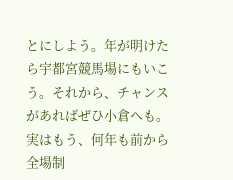とにしよう。年が明けたら宇都宮競馬場にもいこう。それから、チャンスがあればぜひ小倉へも。実はもう、何年も前から全場制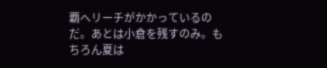覇へリーチがかかっているのだ。あとは小倉を残すのみ。もちろん夏は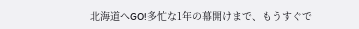北海道へGO!多忙な1年の幕開けまで、もうすぐで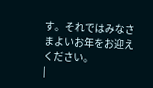す。それではみなさまよいお年をお迎えください。
|